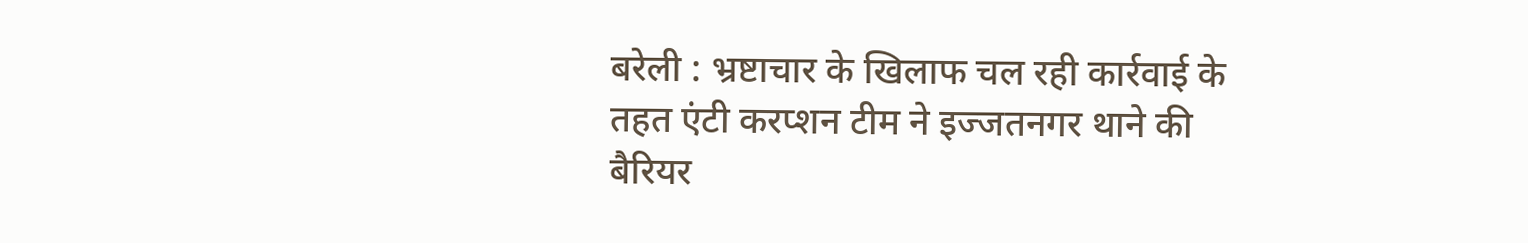बरेली : भ्रष्टाचार के खिलाफ चल रही कार्रवाई के तहत एंटी करप्शन टीम ने इज्जतनगर थाने की बैरियर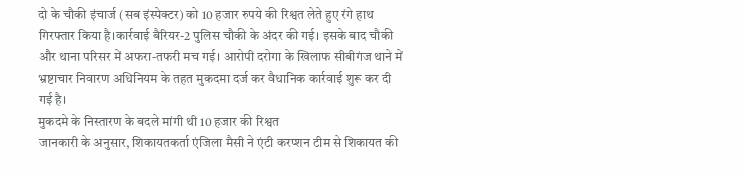दो के चौकी इंचार्ज (सब इंस्पेक्टर) को 10 हजार रुपये की रिश्वत लेते हुए रंगे हाथ गिरफ्तार किया है।कार्रवाई बैरियर-2 पुलिस चौकी के अंदर की गई। इसके बाद चौकी और थाना परिसर में अफरा-तफरी मच गई। आरोपी दरोगा के खिलाफ सीबीगंज थाने में भ्रष्टाचार निवारण अधिनियम के तहत मुकदमा दर्ज कर वैधानिक कार्रवाई शुरू कर दी गई है।
मुकदमे के निस्तारण के बदले मांगी थी 10 हजार की रिश्वत
जानकारी के अनुसार, शिकायतकर्ता एंजिला मैसी ने एंटी करप्शन टीम से शिकायत की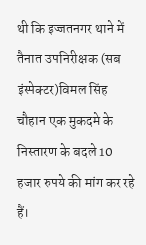थी कि इज्जतनगर थाने में तैनात उपनिरीक्षक (सब इंस्पेक्टर)विमल सिंह चौहान एक मुकदमे के निस्तारण के बदले 10 हजार रुपये की मांग कर रहे हैं।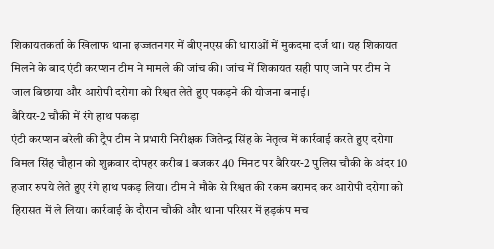शिकायतकर्ता के खिलाफ थाना इज्जतनगर में बीएनएस की धाराओं में मुकदमा दर्ज था। यह शिकायत मिलने के बाद एंटी करप्शन टीम ने मामले की जांच की। जांच में शिकायत सही पाए जाने पर टीम ने जाल बिछाया और आरोपी दरोगा को रिश्वत लेते हुए पकड़ने की योजना बनाई।
बैरियर-2 चौकी में रंगे हाथ पकड़ा
एंटी करप्शन बरेली की ट्रैप टीम ने प्रभारी निरीक्षक जितेन्द्र सिंह के नेतृत्व में कार्रवाई करते हुए दरोगा विमल सिंह चौहान को शुक्रवार दोपहर करीब 1 बजकर 40 मिनट पर बैरियर-2 पुलिस चौकी के अंदर 10 हजार रुपये लेते हुए रंगे हाथ पकड़ लिया। टीम ने मौके से रिश्वत की रकम बरामद कर आरोपी दरोगा को हिरासत में ले लिया। कार्रवाई के दौरान चौकी और थाना परिसर में हड़कंप मच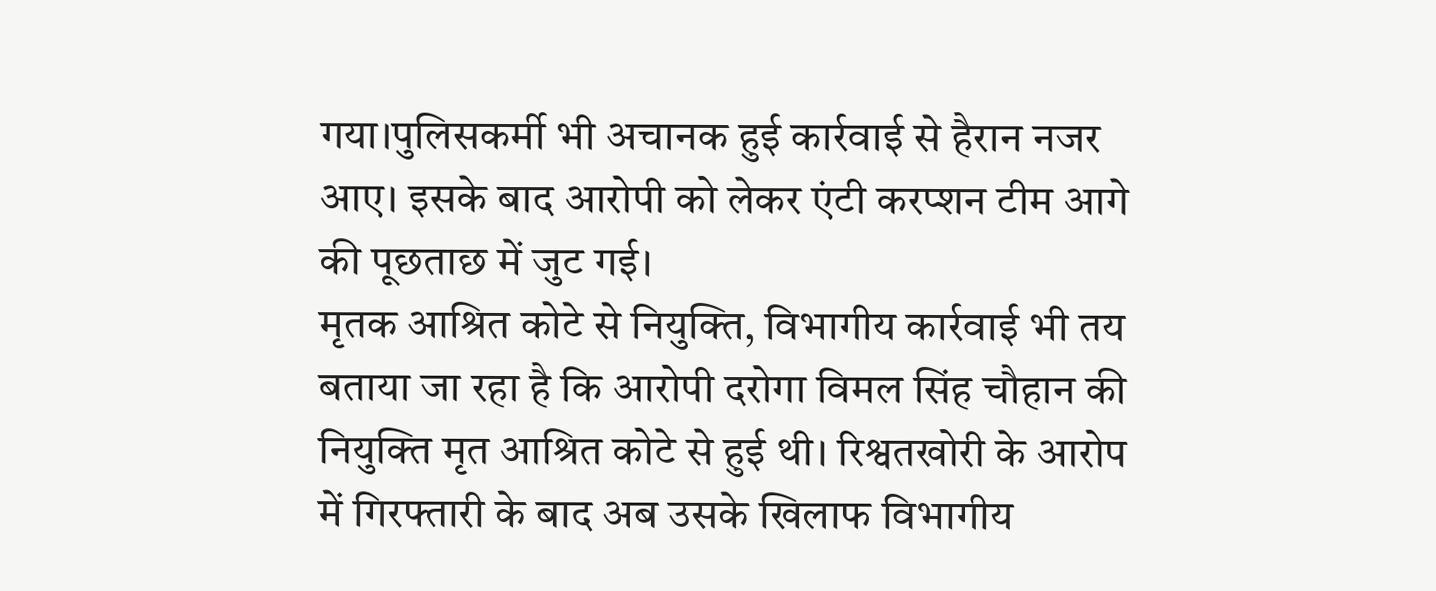गया।पुलिसकर्मी भी अचानक हुई कार्रवाई से हैरान नजर आए। इसके बाद आरोपी को लेकर एंटी करप्शन टीम आगे की पूछताछ में जुट गई।
मृतक आश्रित कोटे से नियुक्ति, विभागीय कार्रवाई भी तय
बताया जा रहा है कि आरोपी दरोगा विमल सिंह चौहान की नियुक्ति मृत आश्रित कोटे से हुई थी। रिश्वतखोरी के आरोप में गिरफ्तारी के बाद अब उसके खिलाफ विभागीय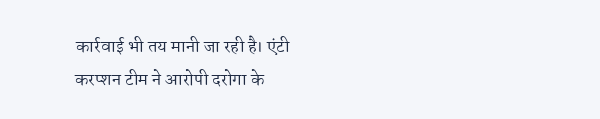कार्रवाई भी तय मानी जा रही है। एंटी करप्शन टीम ने आरोपी दरोगा के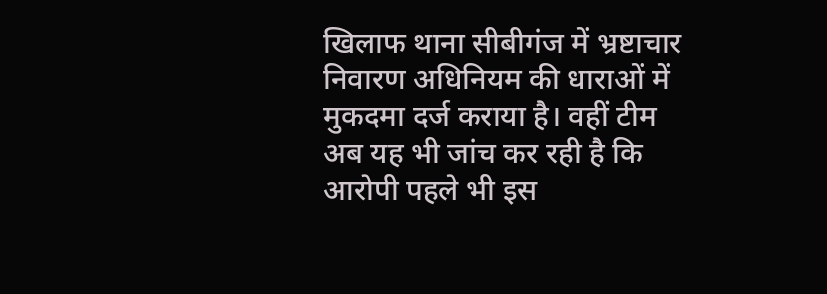खिलाफ थाना सीबीगंज में भ्रष्टाचार निवारण अधिनियम की धाराओं में मुकदमा दर्ज कराया है। वहीं टीम अब यह भी जांच कर रही है कि आरोपी पहले भी इस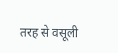तरह से वसूली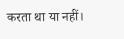करता था या नहीं।